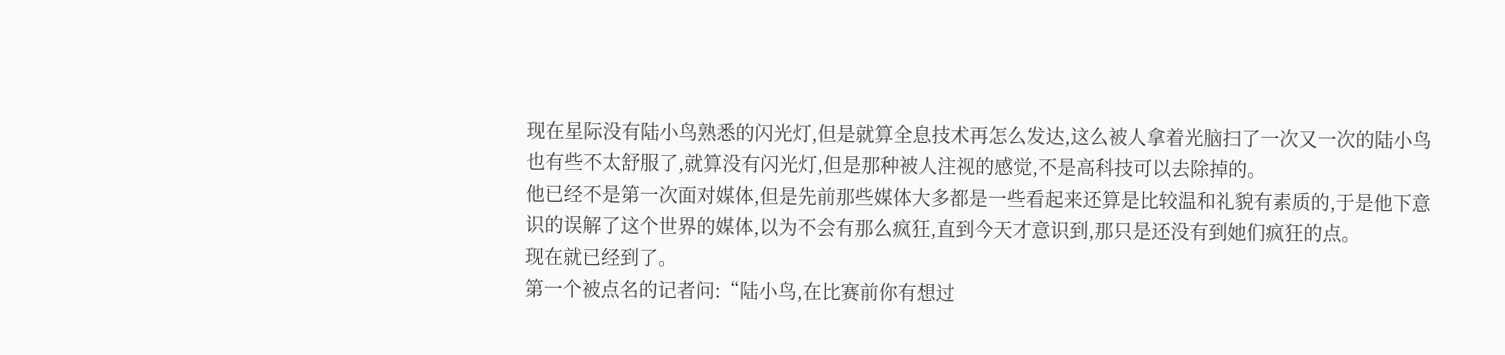现在星际没有陆小鸟熟悉的闪光灯,但是就算全息技术再怎么发达,这么被人拿着光脑扫了一次又一次的陆小鸟也有些不太舒服了,就算没有闪光灯,但是那种被人注视的感觉,不是高科技可以去除掉的。
他已经不是第一次面对媒体,但是先前那些媒体大多都是一些看起来还算是比较温和礼貌有素质的,于是他下意识的误解了这个世界的媒体,以为不会有那么疯狂,直到今天才意识到,那只是还没有到她们疯狂的点。
现在就已经到了。
第一个被点名的记者问:“陆小鸟,在比赛前你有想过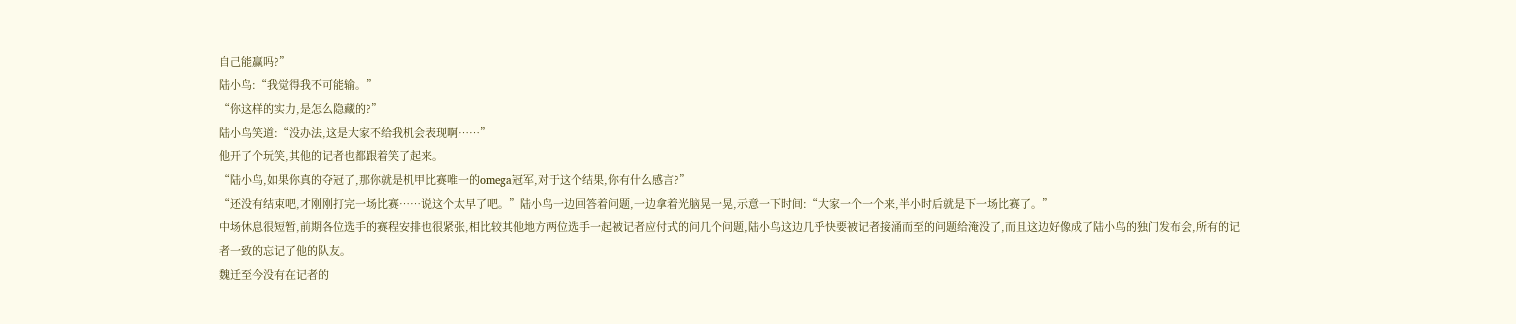自己能赢吗?”
陆小鸟:“我觉得我不可能输。”
“你这样的实力,是怎么隐藏的?”
陆小鸟笑道:“没办法,这是大家不给我机会表现啊……”
他开了个玩笑,其他的记者也都跟着笑了起来。
“陆小鸟,如果你真的夺冠了,那你就是机甲比赛唯一的omega冠军,对于这个结果,你有什么感言?”
“还没有结束吧,才刚刚打完一场比赛……说这个太早了吧。”陆小鸟一边回答着问题,一边拿着光脑晃一晃,示意一下时间:“大家一个一个来,半小时后就是下一场比赛了。”
中场休息很短暂,前期各位选手的赛程安排也很紧张,相比较其他地方两位选手一起被记者应付式的问几个问题,陆小鸟这边几乎快要被记者接涌而至的问题给淹没了,而且这边好像成了陆小鸟的独门发布会,所有的记者一致的忘记了他的队友。
魏迁至今没有在记者的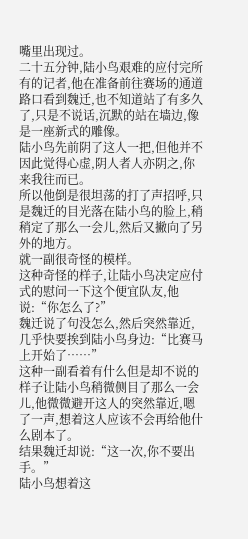嘴里出现过。
二十五分钟,陆小鸟艰难的应付完所有的记者,他在准备前往赛场的通道路口看到魏迁,也不知道站了有多久了,只是不说话,沉默的站在墙边,像是一座新式的雕像。
陆小鸟先前阴了这人一把,但他并不因此觉得心虚,阴人者人亦阴之,你来我往而已。
所以他倒是很坦荡的打了声招呼,只是魏迁的目光落在陆小鸟的脸上,稍稍定了那么一会儿,然后又撇向了另外的地方。
就一副很奇怪的模样。
这种奇怪的样子,让陆小鸟决定应付式的慰问一下这个便宜队友,他说:“你怎么了?”
魏迁说了句没怎么,然后突然靠近,几乎快要挨到陆小鸟身边:“比赛马上开始了……”
这种一副看着有什么但是却不说的样子让陆小鸟稍微侧目了那么一会儿,他微微避开这人的突然靠近,嗯了一声,想着这人应该不会再给他什么剧本了。
结果魏迁却说:“这一次,你不要出手。”
陆小鸟想着这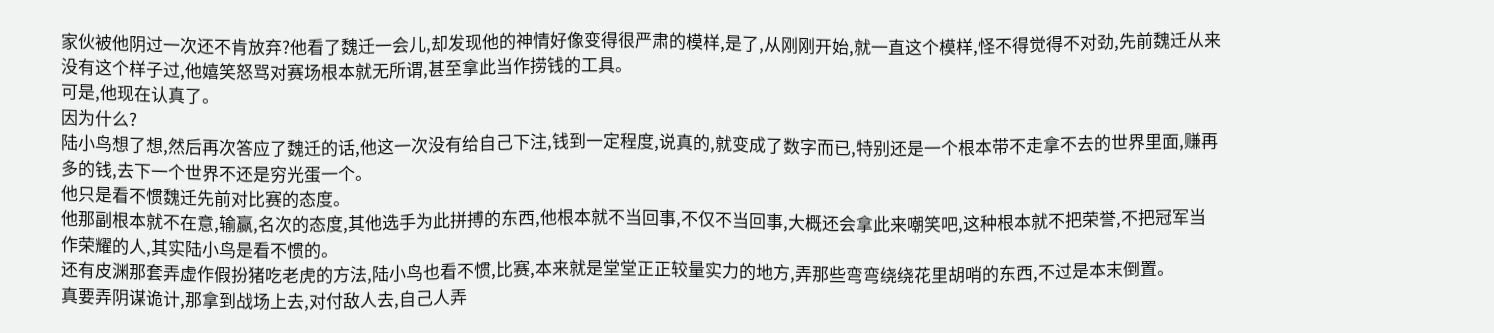家伙被他阴过一次还不肯放弃?他看了魏迁一会儿,却发现他的神情好像变得很严肃的模样,是了,从刚刚开始,就一直这个模样,怪不得觉得不对劲,先前魏迁从来没有这个样子过,他嬉笑怒骂对赛场根本就无所谓,甚至拿此当作捞钱的工具。
可是,他现在认真了。
因为什么?
陆小鸟想了想,然后再次答应了魏迁的话,他这一次没有给自己下注,钱到一定程度,说真的,就变成了数字而已,特别还是一个根本带不走拿不去的世界里面,赚再多的钱,去下一个世界不还是穷光蛋一个。
他只是看不惯魏迁先前对比赛的态度。
他那副根本就不在意,输赢,名次的态度,其他选手为此拼搏的东西,他根本就不当回事,不仅不当回事,大概还会拿此来嘲笑吧,这种根本就不把荣誉,不把冠军当作荣耀的人,其实陆小鸟是看不惯的。
还有皮渊那套弄虚作假扮猪吃老虎的方法,陆小鸟也看不惯,比赛,本来就是堂堂正正较量实力的地方,弄那些弯弯绕绕花里胡哨的东西,不过是本末倒置。
真要弄阴谋诡计,那拿到战场上去,对付敌人去,自己人弄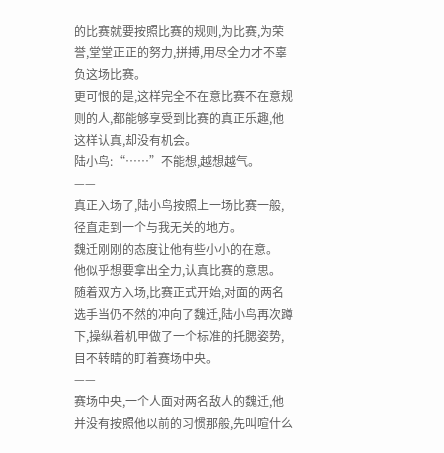的比赛就要按照比赛的规则,为比赛,为荣誉,堂堂正正的努力,拼搏,用尽全力才不辜负这场比赛。
更可恨的是,这样完全不在意比赛不在意规则的人,都能够享受到比赛的真正乐趣,他这样认真,却没有机会。
陆小鸟:“……”不能想,越想越气。
——
真正入场了,陆小鸟按照上一场比赛一般,径直走到一个与我无关的地方。
魏迁刚刚的态度让他有些小小的在意。
他似乎想要拿出全力,认真比赛的意思。
随着双方入场,比赛正式开始,对面的两名选手当仍不然的冲向了魏迁,陆小鸟再次蹲下,操纵着机甲做了一个标准的托腮姿势,目不转睛的盯着赛场中央。
——
赛场中央,一个人面对两名敌人的魏迁,他并没有按照他以前的习惯那般,先叫喧什么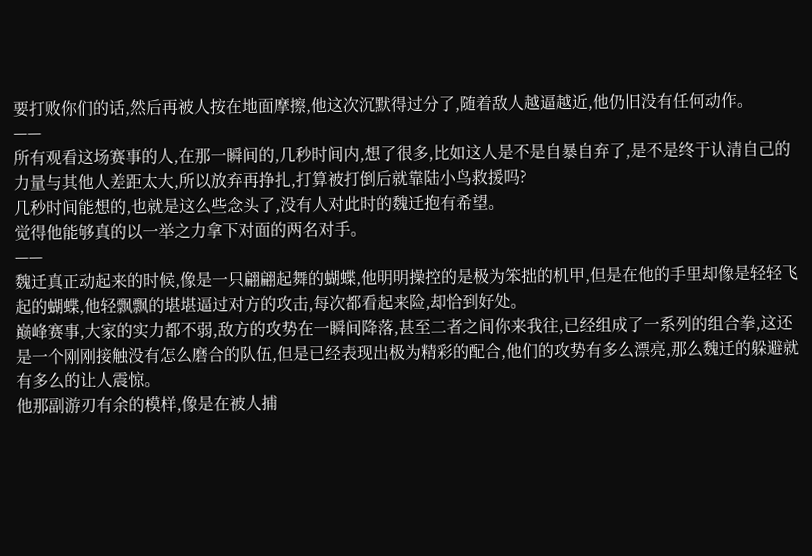要打败你们的话,然后再被人按在地面摩擦,他这次沉默得过分了,随着敌人越逼越近,他仍旧没有任何动作。
——
所有观看这场赛事的人,在那一瞬间的,几秒时间内,想了很多,比如这人是不是自暴自弃了,是不是终于认清自己的力量与其他人差距太大,所以放弃再挣扎,打算被打倒后就靠陆小鸟救援吗?
几秒时间能想的,也就是这么些念头了,没有人对此时的魏迁抱有希望。
觉得他能够真的以一举之力拿下对面的两名对手。
——
魏迁真正动起来的时候,像是一只翩翩起舞的蝴蝶,他明明操控的是极为笨拙的机甲,但是在他的手里却像是轻轻飞起的蝴蝶,他轻飘飘的堪堪逼过对方的攻击,每次都看起来险,却恰到好处。
巅峰赛事,大家的实力都不弱,敌方的攻势在一瞬间降落,甚至二者之间你来我往,已经组成了一系列的组合拳,这还是一个刚刚接触没有怎么磨合的队伍,但是已经表现出极为精彩的配合,他们的攻势有多么漂亮,那么魏迁的躲避就有多么的让人震惊。
他那副游刃有余的模样,像是在被人捕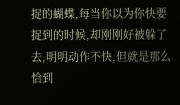捉的蝴蝶,每当你以为你快要捉到的时候,却刚刚好被躲了去,明明动作不快,但就是那么恰到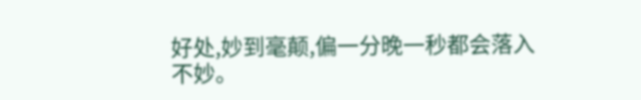好处,妙到毫颠,偏一分晚一秒都会落入不妙。